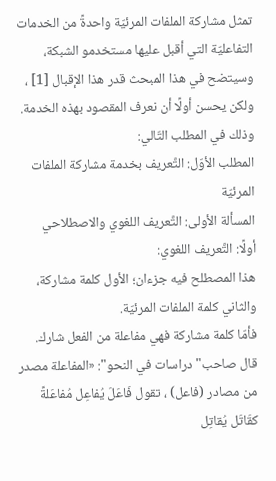تمثل مشاركة الملفات المرئيّة واحدةً من الخدمات التفاعليّة التي أقبل عليها مستخدمو الشبكة، وسيتضح في هذا المبحث قدر هذا الإقبال [1] ، ولكن يحسن أولًا أن نعرف المقصود بهذه الخدمة. وذلك في المطلب التّالي:
المطلب الأوّل: التَّعريف بخدمة مشاركة الملفات المرئيّة
المسألة الأولى: التَّعريف اللغوي والاصطلاحي
أولًا: التَّعريف اللغوي:
هذا المصطلح فيه جزءان؛ الأول كلمة مشاركة، والثاني كلمة الملفات المرئيّة.
فأمّا كلمة مشاركة فهي مفاعلة من الفعل شارك.
قال صاحب"دراسات في النحو": «المفاعلة مصدر من مصادر (فاعل) ، تقول فَاعَلَ يُفاعِل مُفاعَلةً كقَاتَل يُقاتِل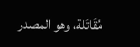مُقَاتَلة، وهو المصدر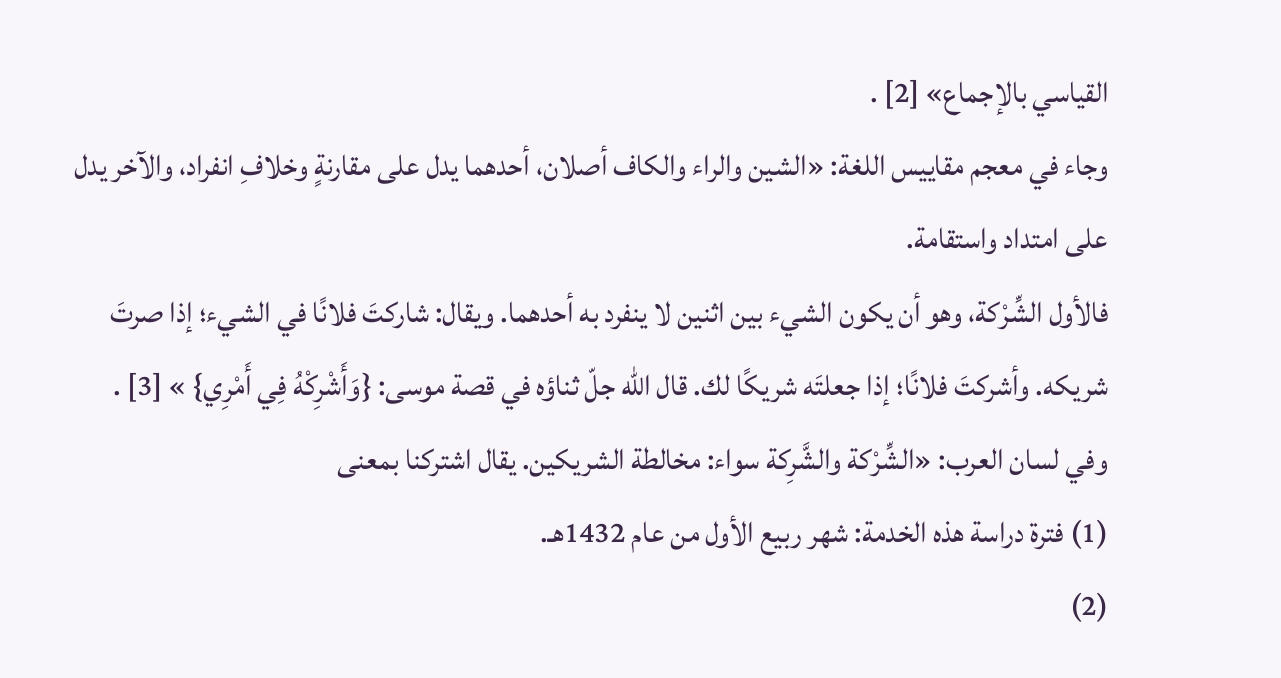القياسي بالإجماع» [2] .
وجاء في معجم مقاييس اللغة: «الشين والراء والكاف أصلان، أحدهما يدل على مقارنةٍ وخلافِ انفراد، والآخر يدل على امتداد واستقامة.
فالأول الشِّرْكة، وهو أن يكون الشيء بين اثنين لا ينفرد به أحدهما. ويقال: شاركتَ فلانًا في الشيء؛ إذا صرتَ شريكه. وأشركتَ فلانًا؛ إذا جعلتَه شريكًا لك. قال الله جلّ ثناؤه في قصة موسى: {وَأَشْرِكْهُ فِي أَمْرِي} » [3] .
وفي لسان العرب: «الشِّرْكة والشَّرِكة سواء: مخالطة الشريكين. يقال اشتركنا بمعنى
(1) فترة دراسة هذه الخدمة: شهر ربيع الأول من عام 1432هـ.
(2)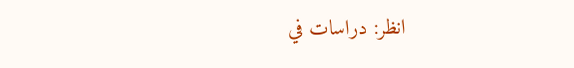انظر: دراسات في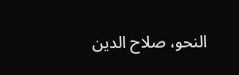النحو، صلاح الدين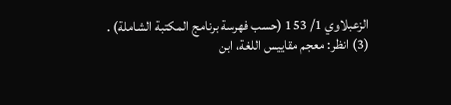الزعبلاوي 1/ 153 (حسب فهرسة برنامج المكتبة الشاملة) .
(3) انظر: معجم مقاييس اللغة، ابن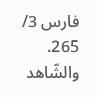فارس 3/ 265. والشّاهد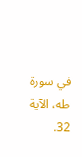في سورة طه، الآية 32.